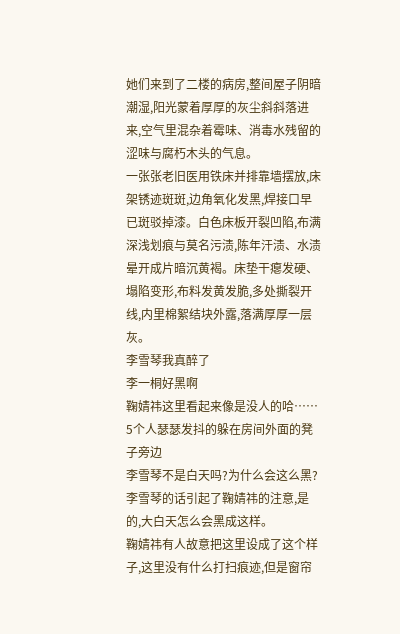她们来到了二楼的病房,整间屋子阴暗潮湿,阳光蒙着厚厚的灰尘斜斜落进来,空气里混杂着霉味、消毒水残留的涩味与腐朽木头的气息。
一张张老旧医用铁床并排靠墙摆放,床架锈迹斑斑,边角氧化发黑,焊接口早已斑驳掉漆。白色床板开裂凹陷,布满深浅划痕与莫名污渍,陈年汗渍、水渍晕开成片暗沉黄褐。床垫干瘪发硬、塌陷变形,布料发黄发脆,多处撕裂开线,内里棉絮结块外露,落满厚厚一层灰。
李雪琴我真醉了
李一桐好黑啊
鞠婧祎这里看起来像是没人的哈……
5个人瑟瑟发抖的躲在房间外面的凳子旁边
李雪琴不是白天吗?为什么会这么黑?
李雪琴的话引起了鞠婧祎的注意,是的,大白天怎么会黑成这样。
鞠婧祎有人故意把这里设成了这个样子,这里没有什么打扫痕迹,但是窗帘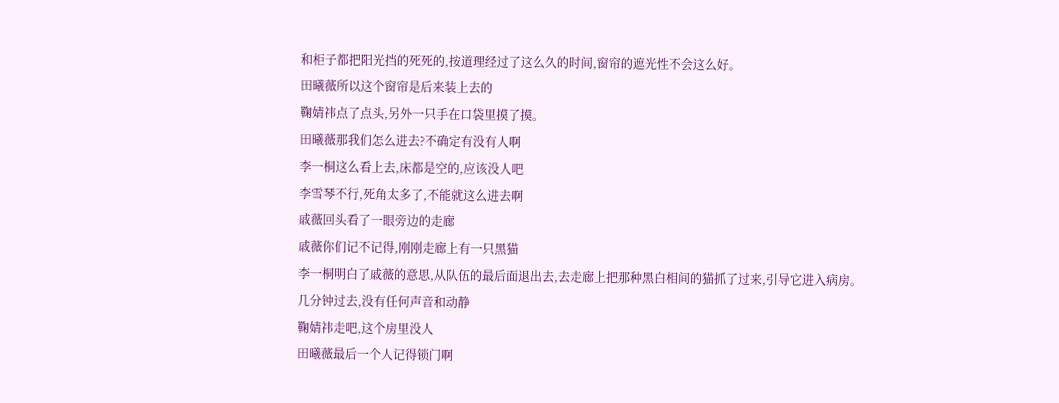和柜子都把阳光挡的死死的,按道理经过了这么久的时间,窗帘的遮光性不会这么好。
田曦薇所以这个窗帘是后来装上去的
鞠婧祎点了点头,另外一只手在口袋里摸了摸。
田曦薇那我们怎么进去?不确定有没有人啊
李一桐这么看上去,床都是空的,应该没人吧
李雪琴不行,死角太多了,不能就这么进去啊
戚薇回头看了一眼旁边的走廊
戚薇你们记不记得,刚刚走廊上有一只黑猫
李一桐明白了戚薇的意思,从队伍的最后面退出去,去走廊上把那种黑白相间的猫抓了过来,引导它进入病房。
几分钟过去,没有任何声音和动静
鞠婧祎走吧,这个房里没人
田曦薇最后一个人记得锁门啊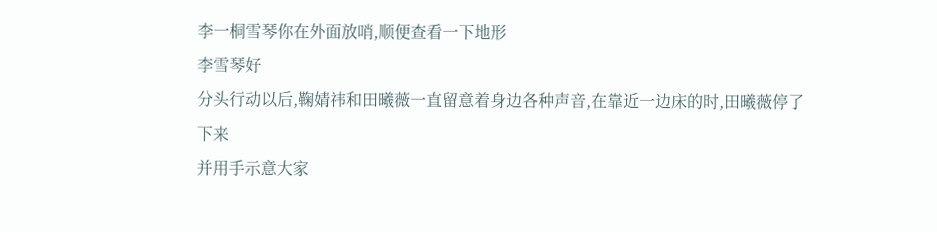李一桐雪琴你在外面放哨,顺便查看一下地形
李雪琴好
分头行动以后,鞠婧祎和田曦薇一直留意着身边各种声音,在靠近一边床的时,田曦薇停了下来
并用手示意大家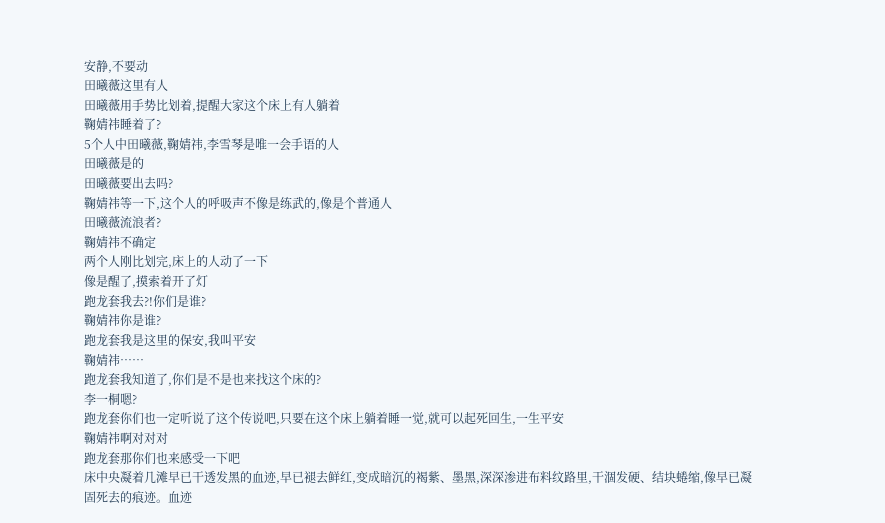安静,不要动
田曦薇这里有人
田曦薇用手势比划着,提醒大家这个床上有人躺着
鞠婧祎睡着了?
5个人中田曦薇,鞠婧祎,李雪琴是唯一会手语的人
田曦薇是的
田曦薇要出去吗?
鞠婧祎等一下,这个人的呼吸声不像是练武的,像是个普通人
田曦薇流浪者?
鞠婧祎不确定
两个人刚比划完,床上的人动了一下
像是醒了,摸索着开了灯
跑龙套我去?!你们是谁?
鞠婧祎你是谁?
跑龙套我是这里的保安,我叫平安
鞠婧祎……
跑龙套我知道了,你们是不是也来找这个床的?
李一桐嗯?
跑龙套你们也一定听说了这个传说吧,只要在这个床上躺着睡一觉,就可以起死回生,一生平安
鞠婧祎啊对对对
跑龙套那你们也来感受一下吧
床中央凝着几滩早已干透发黑的血迹,早已褪去鲜红,变成暗沉的褐紫、墨黑,深深渗进布料纹路里,干涸发硬、结块蜷缩,像早已凝固死去的痕迹。血迹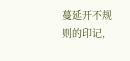蔓延开不规则的印记,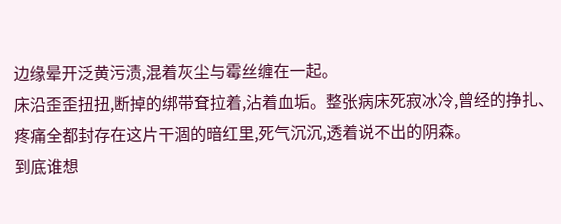边缘晕开泛黄污渍,混着灰尘与霉丝缠在一起。
床沿歪歪扭扭,断掉的绑带耷拉着,沾着血垢。整张病床死寂冰冷,曾经的挣扎、疼痛全都封存在这片干涸的暗红里,死气沉沉,透着说不出的阴森。
到底谁想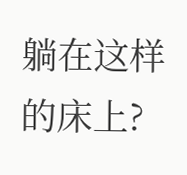躺在这样的床上?